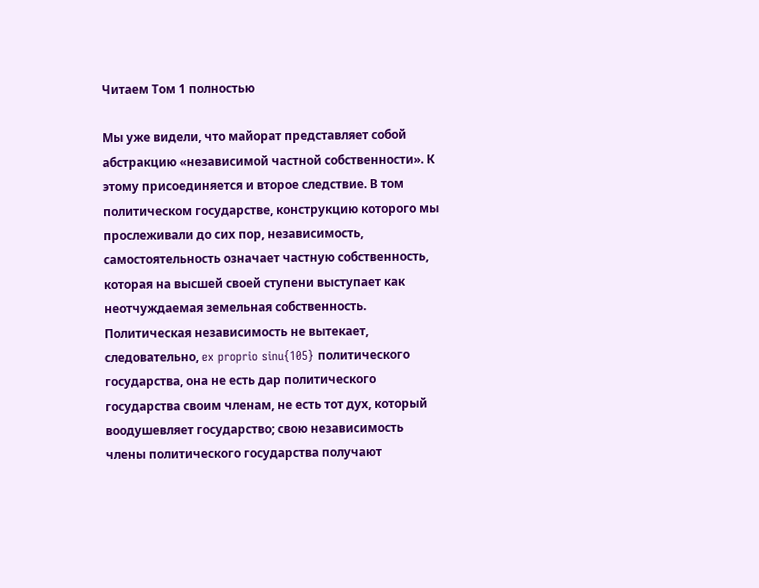Читаем Том 1 полностью

Мы уже видели, что майорат представляет собой абстракцию «независимой частной собственности». К этому присоединяется и второе следствие. В том политическом государстве, конструкцию которого мы прослеживали до сих пор, независимость, самостоятельность означает частную собственность, которая на высшей своей ступени выступает как неотчуждаемая земельная собственность. Политическая независимость не вытекает, следовательно, ex proprio sinu{105} политического государства, она не есть дар политического государства своим членам, не есть тот дух, который воодушевляет государство; свою независимость члены политического государства получают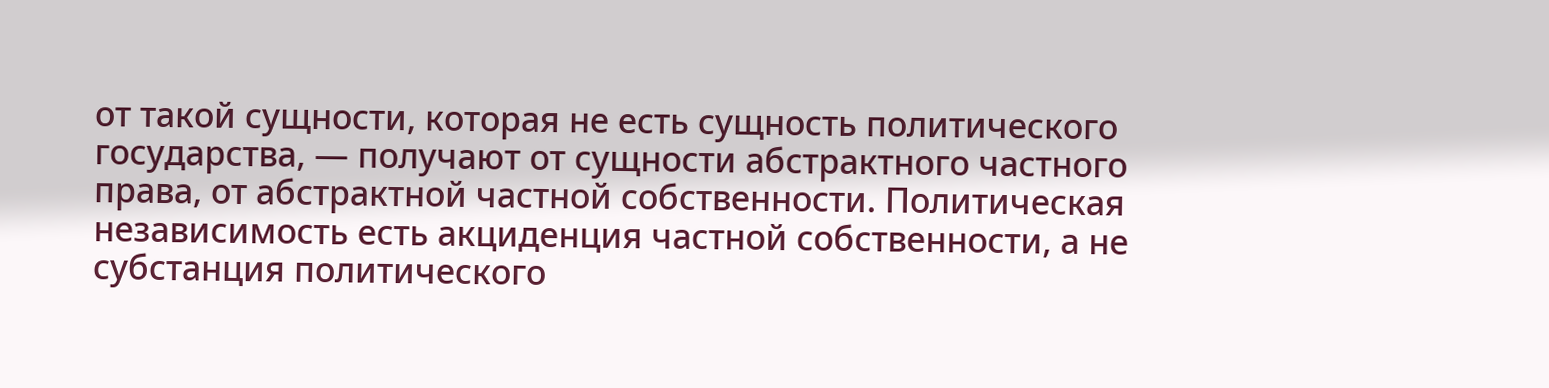от такой сущности, которая не есть сущность политического государства, — получают от сущности абстрактного частного права, от абстрактной частной собственности. Политическая независимость есть акциденция частной собственности, а не субстанция политического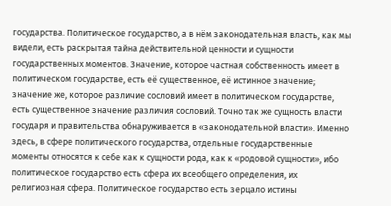государства. Политическое государство, а в нём законодательная власть, как мы видели, есть раскрытая тайна действительной ценности и сущности государственных моментов. Значение, которое частная собственность имеет в политическом государстве, есть её существенное, её истинное значение; значение же, которое различие сословий имеет в политическом государстве, есть существенное значение различия сословий. Точно так же сущность власти государя и правительства обнаруживается в «законодательной власти». Именно здесь, в сфере политического государства, отдельные государственные моменты относятся к себе как к сущности рода, как к «родовой сущности», ибо политическое государство есть сфера их всеобщего определения, их религиозная сфера. Политическое государство есть зерцало истины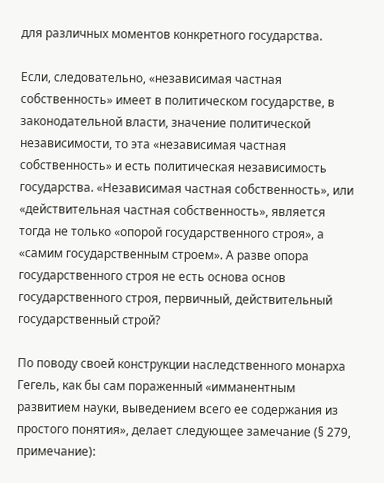для различных моментов конкретного государства.

Если, следовательно, «независимая частная собственность» имеет в политическом государстве, в законодательной власти, значение политической независимости, то эта «независимая частная собственность» и есть политическая независимость государства. «Независимая частная собственность», или «действительная частная собственность», является тогда не только «опорой государственного строя», а «самим государственным строем». А разве опора государственного строя не есть основа основ государственного строя, первичный, действительный государственный строй?

По поводу своей конструкции наследственного монарха Гегель, как бы сам пораженный «имманентным развитием науки, выведением всего ее содержания из простого понятия», делает следующее замечание (§ 279, примечание):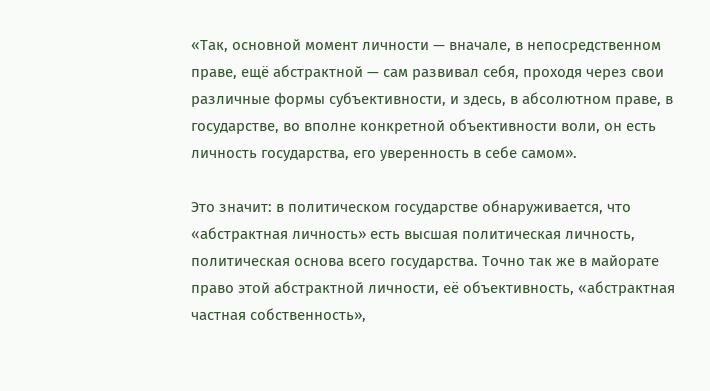«Так, основной момент личности — вначале, в непосредственном праве, ещё абстрактной — сам развивал себя, проходя через свои различные формы субъективности, и здесь, в абсолютном праве, в государстве, во вполне конкретной объективности воли, он есть личность государства, его уверенность в себе самом».

Это значит: в политическом государстве обнаруживается, что «абстрактная личность» есть высшая политическая личность, политическая основа всего государства. Точно так же в майорате право этой абстрактной личности, её объективность, «абстрактная частная собственность»,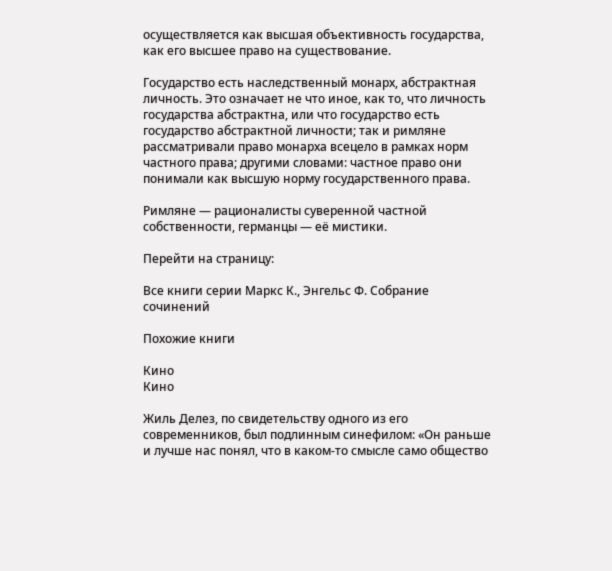осуществляется как высшая объективность государства, как его высшее право на существование.

Государство есть наследственный монарх, абстрактная личность. Это означает не что иное, как то, что личность государства абстрактна, или что государство есть государство абстрактной личности; так и римляне рассматривали право монарха всецело в рамках норм частного права; другими словами: частное право они понимали как высшую норму государственного права.

Римляне — рационалисты суверенной частной собственности, германцы — её мистики.

Перейти на страницу:

Все книги серии Маркс К., Энгельс Ф. Собрание сочинений

Похожие книги

Кино
Кино

Жиль Делез, по свидетельству одного из его современников, был подлинным синефилом: «Он раньше и лучше нас понял, что в каком-то смысле само общество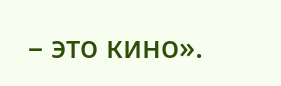– это кино».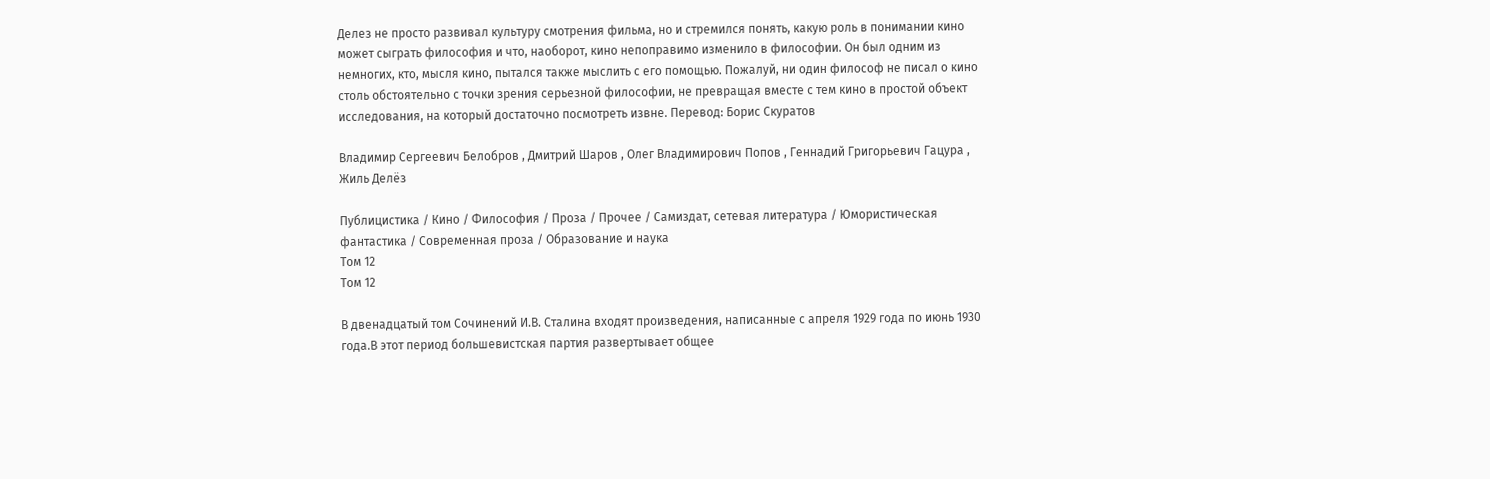Делез не просто развивал культуру смотрения фильма, но и стремился понять, какую роль в понимании кино может сыграть философия и что, наоборот, кино непоправимо изменило в философии. Он был одним из немногих, кто, мысля кино, пытался также мыслить с его помощью. Пожалуй, ни один философ не писал о кино столь обстоятельно с точки зрения серьезной философии, не превращая вместе с тем кино в простой объект исследования, на который достаточно посмотреть извне. Перевод: Борис Скуратов

Владимир Сергеевич Белобров , Дмитрий Шаров , Олег Владимирович Попов , Геннадий Григорьевич Гацура , Жиль Делёз

Публицистика / Кино / Философия / Проза / Прочее / Самиздат, сетевая литература / Юмористическая фантастика / Современная проза / Образование и наука
Том 12
Том 12

В двенадцатый том Сочинений И.В. Сталина входят произведения, написанные с апреля 1929 года по июнь 1930 года.В этот период большевистская партия развертывает общее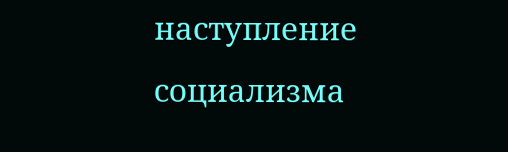наступление социализма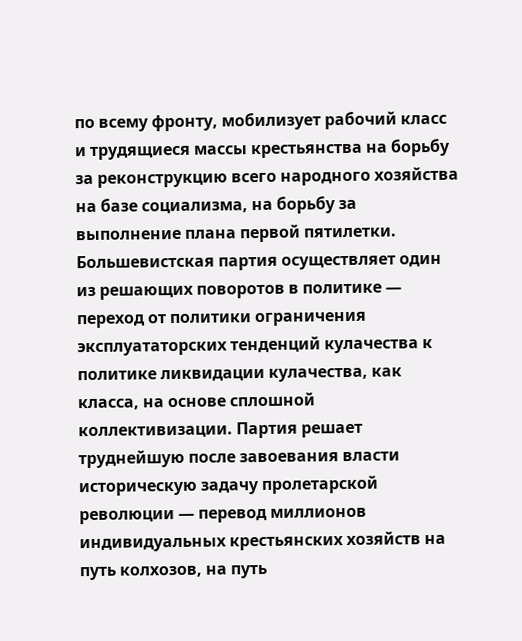по всему фронту, мобилизует рабочий класс и трудящиеся массы крестьянства на борьбу за реконструкцию всего народного хозяйства на базе социализма, на борьбу за выполнение плана первой пятилетки. Большевистская партия осуществляет один из решающих поворотов в политике — переход от политики ограничения эксплуататорских тенденций кулачества к политике ликвидации кулачества, как класса, на основе сплошной коллективизации. Партия решает труднейшую после завоевания власти историческую задачу пролетарской революции — перевод миллионов индивидуальных крестьянских хозяйств на путь колхозов, на путь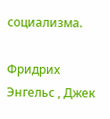социализма.

Фридрих Энгельс , Джек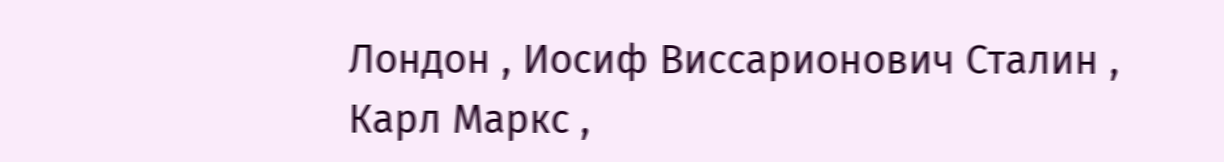Лондон , Иосиф Виссарионович Сталин , Карл Маркс ,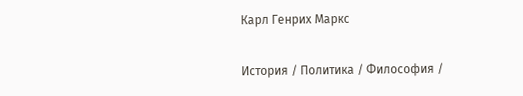Карл Генрих Маркс

История / Политика / Философия /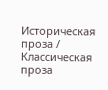Историческая проза / Классическая проза